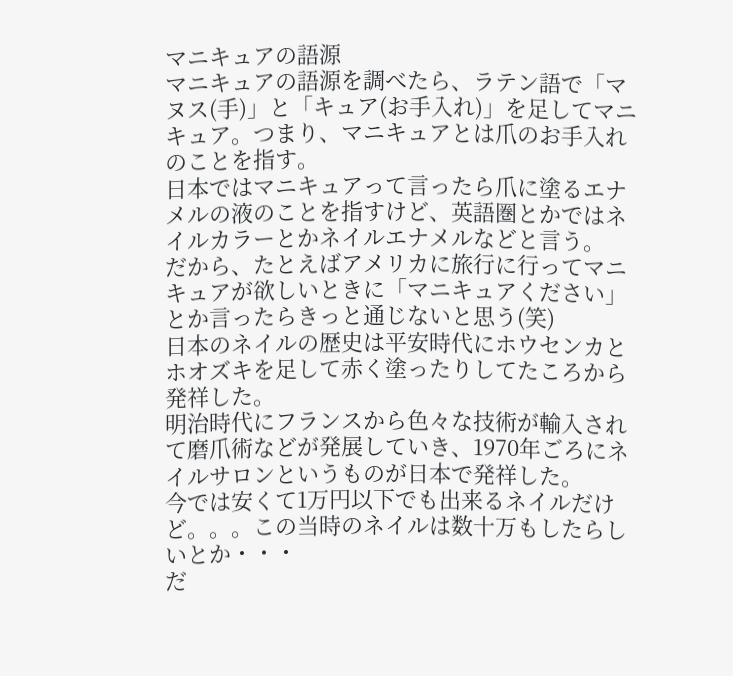マニキュアの語源
マニキュアの語源を調べたら、ラテン語で「マヌス(手)」と「キュア(お手入れ)」を足してマニキュア。つまり、マニキュアとは爪のお手入れのことを指す。
日本ではマニキュアって言ったら爪に塗るエナメルの液のことを指すけど、英語圏とかではネイルカラーとかネイルエナメルなどと言う。
だから、たとえばアメリカに旅行に行ってマニキュアが欲しいときに「マニキュアください」とか言ったらきっと通じないと思う(笑)
日本のネイルの歴史は平安時代にホウセンカとホオズキを足して赤く塗ったりしてたころから発祥した。
明治時代にフランスから色々な技術が輸入されて磨爪術などが発展していき、1970年ごろにネイルサロンというものが日本で発祥した。
今では安くて1万円以下でも出来るネイルだけど。。。この当時のネイルは数十万もしたらしいとか・・・
だ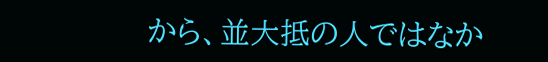から、並大抵の人ではなか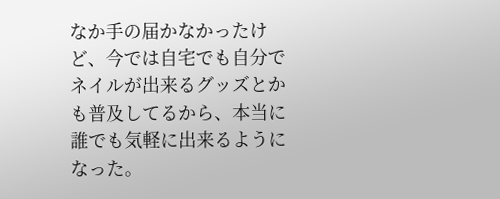なか手の届かなかったけど、今では自宅でも自分でネイルが出来るグッズとかも普及してるから、本当に誰でも気軽に出来るようになった。